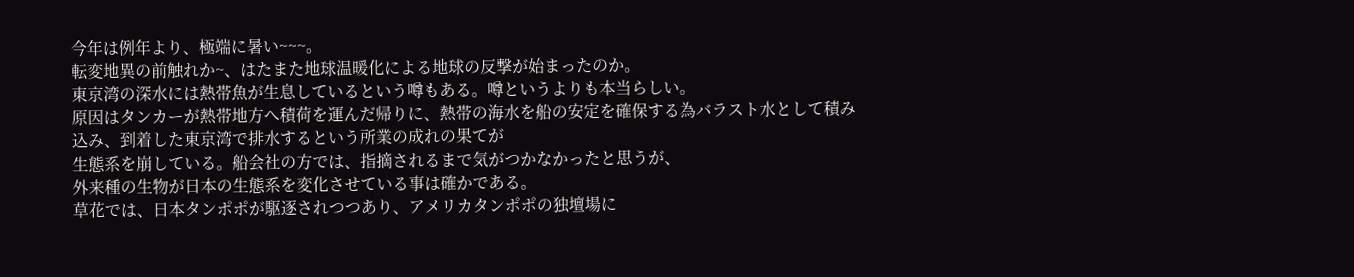今年は例年より、極端に暑い~~~。
転変地異の前触れか~、はたまた地球温暖化による地球の反撃が始まったのか。
東京湾の深水には熱帯魚が生息しているという噂もある。噂というよりも本当らしい。
原因はタンカーが熱帯地方へ積荷を運んだ帰りに、熱帯の海水を船の安定を確保する為バラスト水として積み込み、到着した東京湾で排水するという所業の成れの果てが
生態系を崩している。船会社の方では、指摘されるまで気がつかなかったと思うが、
外来種の生物が日本の生態系を変化させている事は確かである。
草花では、日本タンポポが駆逐されつつあり、アメリカタンポポの独壇場に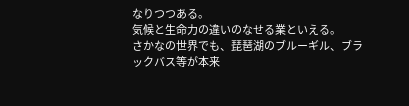なりつつある。
気候と生命力の違いのなせる業といえる。
さかなの世界でも、琵琶湖のブルーギル、ブラックバス等が本来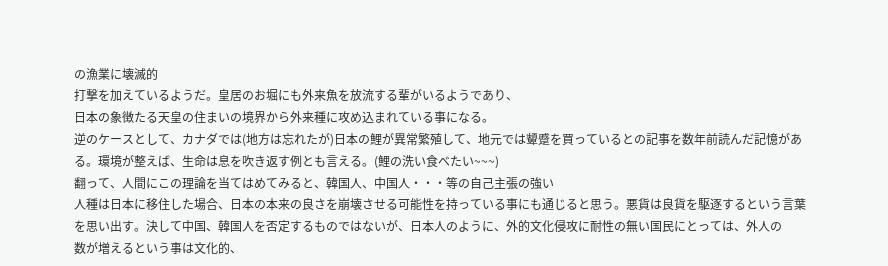の漁業に壊滅的
打撃を加えているようだ。皇居のお堀にも外来魚を放流する輩がいるようであり、
日本の象徴たる天皇の住まいの境界から外来種に攻め込まれている事になる。
逆のケースとして、カナダでは(地方は忘れたが)日本の鯉が異常繁殖して、地元では顰蹙を買っているとの記事を数年前読んだ記憶がある。環境が整えば、生命は息を吹き返す例とも言える。(鯉の洗い食べたい~~~)
翻って、人間にこの理論を当てはめてみると、韓国人、中国人・・・等の自己主張の強い
人種は日本に移住した場合、日本の本来の良さを崩壊させる可能性を持っている事にも通じると思う。悪貨は良貨を駆逐するという言葉を思い出す。決して中国、韓国人を否定するものではないが、日本人のように、外的文化侵攻に耐性の無い国民にとっては、外人の
数が増えるという事は文化的、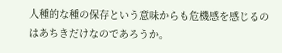人種的な種の保存という意味からも危機感を感じるのはあちきだけなのであろうか。